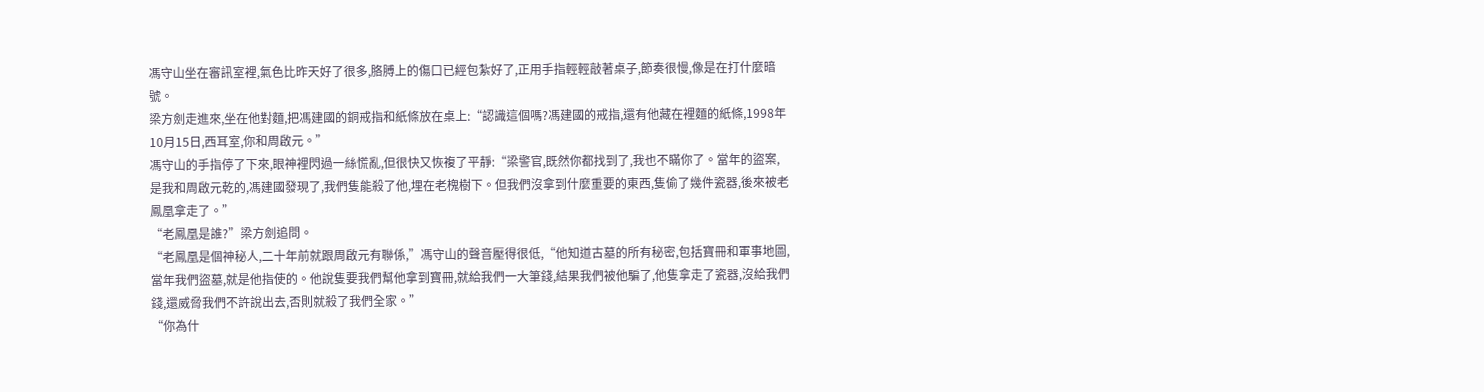馮守山坐在審訊室裡,氣色比昨天好了很多,胳膊上的傷口已經包紮好了,正用手指輕輕敲著桌子,節奏很慢,像是在打什麼暗號。
梁方劍走進來,坐在他對麵,把馮建國的銅戒指和紙條放在桌上:“認識這個嗎?馮建國的戒指,還有他藏在裡麵的紙條,1998年10月15日,西耳室,你和周啟元。”
馮守山的手指停了下來,眼神裡閃過一絲慌亂,但很快又恢複了平靜:“梁警官,既然你都找到了,我也不瞞你了。當年的盜案,是我和周啟元乾的,馮建國發現了,我們隻能殺了他,埋在老槐樹下。但我們沒拿到什麼重要的東西,隻偷了幾件瓷器,後來被老鳳凰拿走了。”
“老鳳凰是誰?”梁方劍追問。
“老鳳凰是個神秘人,二十年前就跟周啟元有聯係,”馮守山的聲音壓得很低,“他知道古墓的所有秘密,包括寶冊和軍事地圖,當年我們盜墓,就是他指使的。他說隻要我們幫他拿到寶冊,就給我們一大筆錢,結果我們被他騙了,他隻拿走了瓷器,沒給我們錢,還威脅我們不許說出去,否則就殺了我們全家。”
“你為什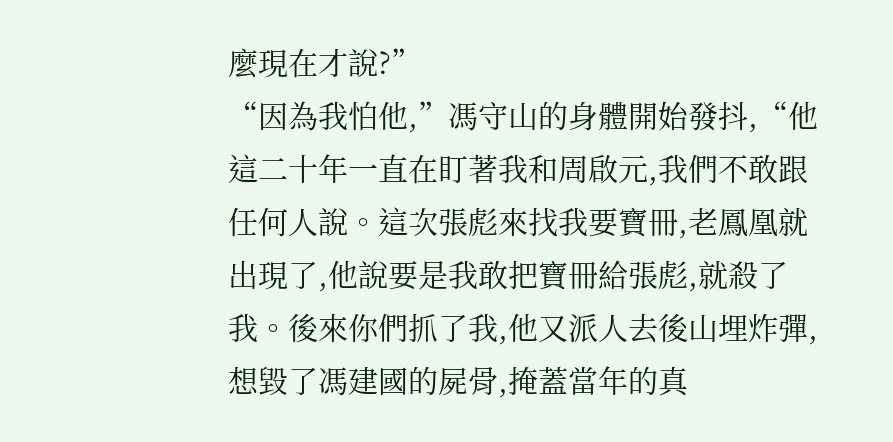麼現在才說?”
“因為我怕他,”馮守山的身體開始發抖,“他這二十年一直在盯著我和周啟元,我們不敢跟任何人說。這次張彪來找我要寶冊,老鳳凰就出現了,他說要是我敢把寶冊給張彪,就殺了我。後來你們抓了我,他又派人去後山埋炸彈,想毀了馮建國的屍骨,掩蓋當年的真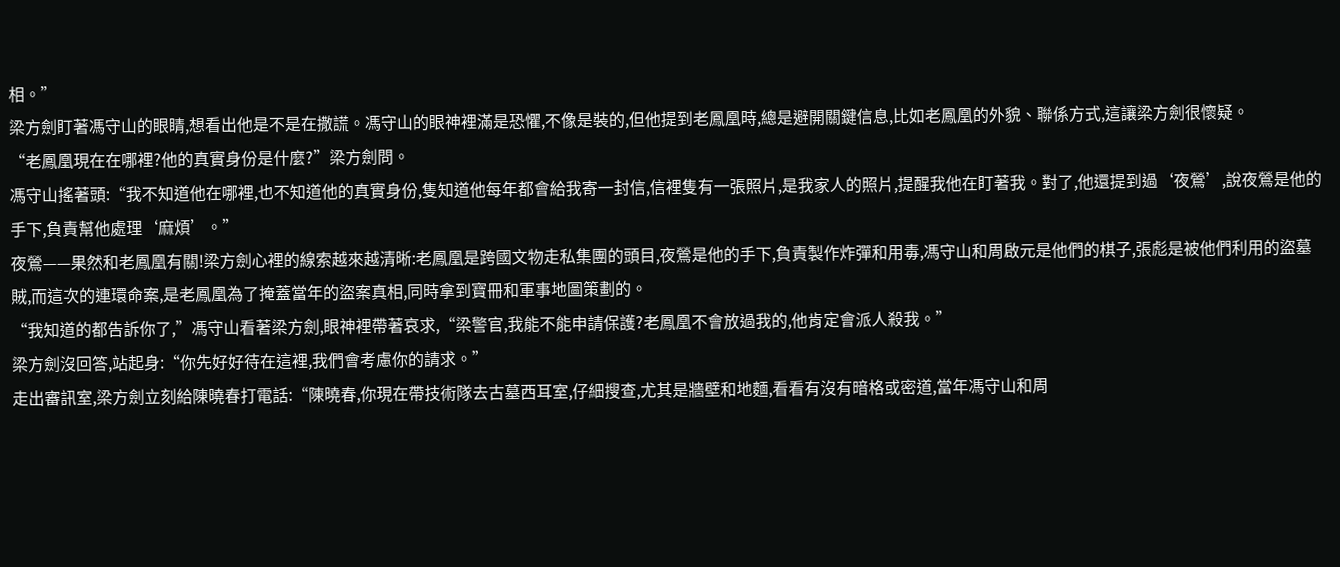相。”
梁方劍盯著馮守山的眼睛,想看出他是不是在撒謊。馮守山的眼神裡滿是恐懼,不像是裝的,但他提到老鳳凰時,總是避開關鍵信息,比如老鳳凰的外貌、聯係方式,這讓梁方劍很懷疑。
“老鳳凰現在在哪裡?他的真實身份是什麼?”梁方劍問。
馮守山搖著頭:“我不知道他在哪裡,也不知道他的真實身份,隻知道他每年都會給我寄一封信,信裡隻有一張照片,是我家人的照片,提醒我他在盯著我。對了,他還提到過‘夜鶯’,說夜鶯是他的手下,負責幫他處理‘麻煩’。”
夜鶯——果然和老鳳凰有關!梁方劍心裡的線索越來越清晰:老鳳凰是跨國文物走私集團的頭目,夜鶯是他的手下,負責製作炸彈和用毒,馮守山和周啟元是他們的棋子,張彪是被他們利用的盜墓賊,而這次的連環命案,是老鳳凰為了掩蓋當年的盜案真相,同時拿到寶冊和軍事地圖策劃的。
“我知道的都告訴你了,”馮守山看著梁方劍,眼神裡帶著哀求,“梁警官,我能不能申請保護?老鳳凰不會放過我的,他肯定會派人殺我。”
梁方劍沒回答,站起身:“你先好好待在這裡,我們會考慮你的請求。”
走出審訊室,梁方劍立刻給陳曉春打電話:“陳曉春,你現在帶技術隊去古墓西耳室,仔細搜查,尤其是牆壁和地麵,看看有沒有暗格或密道,當年馮守山和周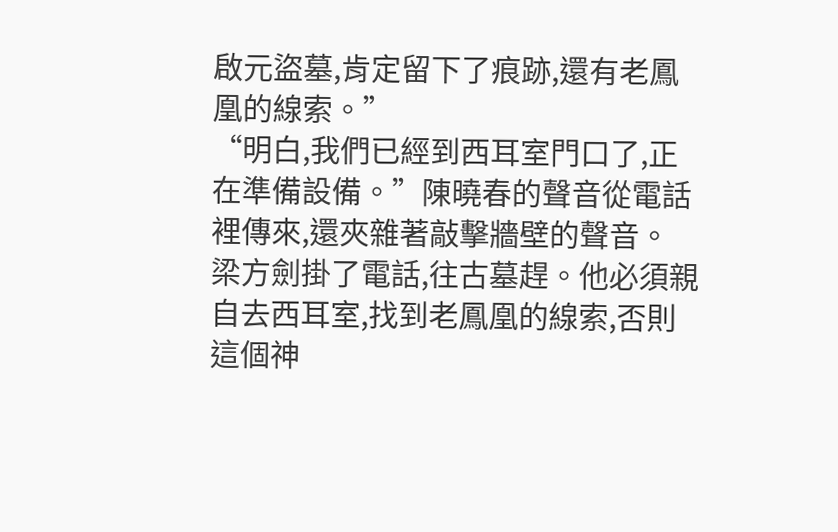啟元盜墓,肯定留下了痕跡,還有老鳳凰的線索。”
“明白,我們已經到西耳室門口了,正在準備設備。”陳曉春的聲音從電話裡傳來,還夾雜著敲擊牆壁的聲音。
梁方劍掛了電話,往古墓趕。他必須親自去西耳室,找到老鳳凰的線索,否則這個神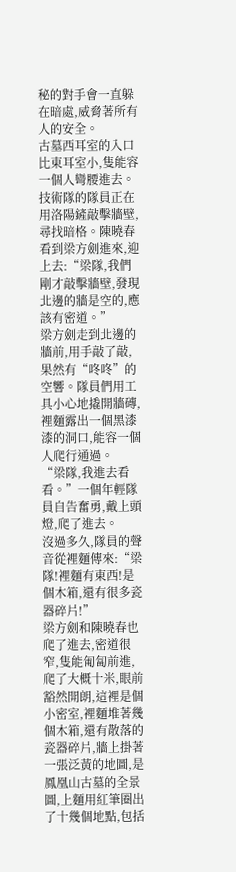秘的對手會一直躲在暗處,威脅著所有人的安全。
古墓西耳室的入口比東耳室小,隻能容一個人彎腰進去。技術隊的隊員正在用洛陽鏟敲擊牆壁,尋找暗格。陳曉春看到梁方劍進來,迎上去:“梁隊,我們剛才敲擊牆壁,發現北邊的牆是空的,應該有密道。”
梁方劍走到北邊的牆前,用手敲了敲,果然有“咚咚”的空響。隊員們用工具小心地撬開牆磚,裡麵露出一個黑漆漆的洞口,能容一個人爬行通過。
“梁隊,我進去看看。”一個年輕隊員自告奮勇,戴上頭燈,爬了進去。
沒過多久,隊員的聲音從裡麵傳來:“梁隊!裡麵有東西!是個木箱,還有很多瓷器碎片!”
梁方劍和陳曉春也爬了進去,密道很窄,隻能匍匐前進,爬了大概十米,眼前豁然開朗,這裡是個小密室,裡麵堆著幾個木箱,還有散落的瓷器碎片,牆上掛著一張泛黃的地圖,是鳳凰山古墓的全景圖,上麵用紅筆圈出了十幾個地點,包括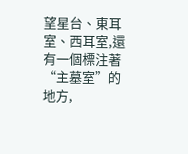望星台、東耳室、西耳室,還有一個標注著“主墓室”的地方,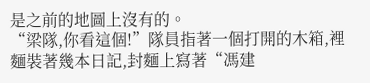是之前的地圖上沒有的。
“梁隊,你看這個!”隊員指著一個打開的木箱,裡麵裝著幾本日記,封麵上寫著“馮建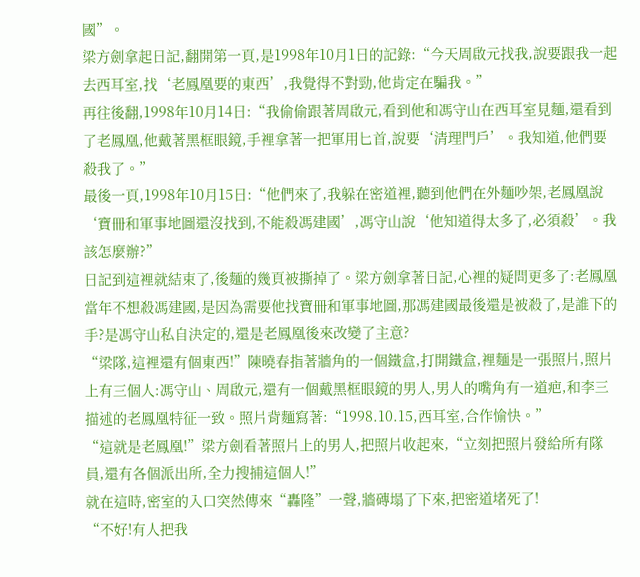國”。
梁方劍拿起日記,翻開第一頁,是1998年10月1日的記錄:“今天周啟元找我,說要跟我一起去西耳室,找‘老鳳凰要的東西’,我覺得不對勁,他肯定在騙我。”
再往後翻,1998年10月14日:“我偷偷跟著周啟元,看到他和馮守山在西耳室見麵,還看到了老鳳凰,他戴著黑框眼鏡,手裡拿著一把軍用匕首,說要‘清理門戶’。我知道,他們要殺我了。”
最後一頁,1998年10月15日:“他們來了,我躲在密道裡,聽到他們在外麵吵架,老鳳凰說‘寶冊和軍事地圖還沒找到,不能殺馮建國’,馮守山說‘他知道得太多了,必須殺’。我該怎麼辦?”
日記到這裡就結束了,後麵的幾頁被撕掉了。梁方劍拿著日記,心裡的疑問更多了:老鳳凰當年不想殺馮建國,是因為需要他找寶冊和軍事地圖,那馮建國最後還是被殺了,是誰下的手?是馮守山私自決定的,還是老鳳凰後來改變了主意?
“梁隊,這裡還有個東西!”陳曉春指著牆角的一個鐵盒,打開鐵盒,裡麵是一張照片,照片上有三個人:馮守山、周啟元,還有一個戴黑框眼鏡的男人,男人的嘴角有一道疤,和李三描述的老鳳凰特征一致。照片背麵寫著:“1998.10.15,西耳室,合作愉快。”
“這就是老鳳凰!”梁方劍看著照片上的男人,把照片收起來,“立刻把照片發給所有隊員,還有各個派出所,全力搜捕這個人!”
就在這時,密室的入口突然傳來“轟隆”一聲,牆磚塌了下來,把密道堵死了!
“不好!有人把我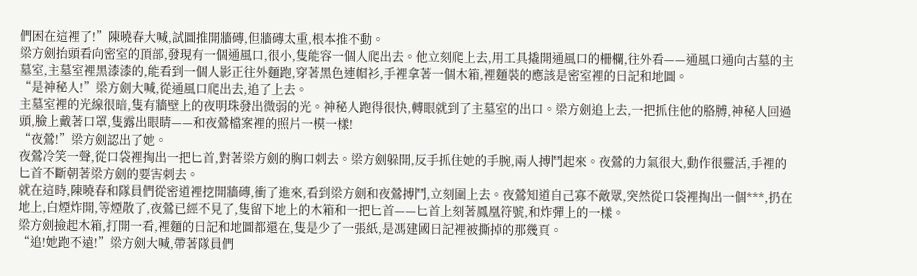們困在這裡了!”陳曉春大喊,試圖推開牆磚,但牆磚太重,根本推不動。
梁方劍抬頭看向密室的頂部,發現有一個通風口,很小,隻能容一個人爬出去。他立刻爬上去,用工具撬開通風口的柵欄,往外看——通風口通向古墓的主墓室,主墓室裡黑漆漆的,能看到一個人影正往外麵跑,穿著黑色連帽衫,手裡拿著一個木箱,裡麵裝的應該是密室裡的日記和地圖。
“是神秘人!”梁方劍大喊,從通風口爬出去,追了上去。
主墓室裡的光線很暗,隻有牆壁上的夜明珠發出微弱的光。神秘人跑得很快,轉眼就到了主墓室的出口。梁方劍追上去,一把抓住他的胳膊,神秘人回過頭,臉上戴著口罩,隻露出眼睛——和夜鶯檔案裡的照片一模一樣!
“夜鶯!”梁方劍認出了她。
夜鶯冷笑一聲,從口袋裡掏出一把匕首,對著梁方劍的胸口刺去。梁方劍躲開,反手抓住她的手腕,兩人搏鬥起來。夜鶯的力氣很大,動作很靈活,手裡的匕首不斷朝著梁方劍的要害刺去。
就在這時,陳曉春和隊員們從密道裡挖開牆磚,衝了進來,看到梁方劍和夜鶯搏鬥,立刻圍上去。夜鶯知道自己寡不敵眾,突然從口袋裡掏出一個***,扔在地上,白煙炸開,等煙散了,夜鶯已經不見了,隻留下地上的木箱和一把匕首——匕首上刻著鳳凰符號,和炸彈上的一樣。
梁方劍撿起木箱,打開一看,裡麵的日記和地圖都還在,隻是少了一張紙,是馮建國日記裡被撕掉的那幾頁。
“追!她跑不遠!”梁方劍大喊,帶著隊員們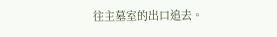往主墓室的出口追去。